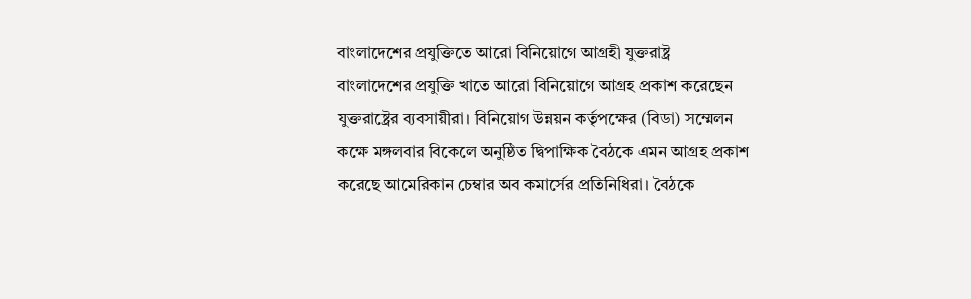বাংলাদেশের প্রযুক্তিতে আরো বিনিয়োগে আগ্রহী যুক্তরাষ্ট্র
বাংলাদেশের প্রযুক্তি খাতে আরো বিনিয়োগে আগ্রহ প্রকাশ করেছেন যুক্তরাষ্ট্রের ব্যবসায়ীরা। বিনিয়োগ উন্নয়ন কর্তৃপক্ষের (বিডা) সম্মেলন কক্ষে মঙ্গলবার বিকেলে অনুষ্ঠিত দ্বিপাক্ষিক বৈঠকে এমন আগ্রহ প্রকাশ করেছে আমেরিকান চেম্বার অব কমার্সের প্রতিনিধিরা। বৈঠকে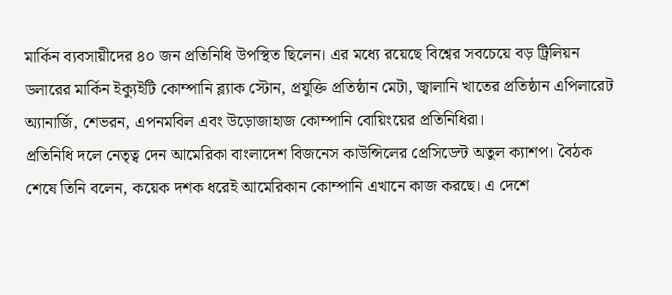মার্কিন ব্যবসায়ীদের ৪০ জন প্রতিনিধি উপস্থিত ছিলেন। এর মধ্যে রয়েছে বিশ্বের সবচেয়ে বড় ট্রিলিয়ন ডলারের মার্কিন ইক্যুইটি কোম্পানি ব্ল্যাক স্টোন, প্রযুক্তি প্রতিষ্ঠান মেটা, জ্বালানি খাতের প্রতিষ্ঠান এপিলারেট অ্যানার্জি, শেভরন, এপনমবিল এবং উড়োজাহাজ কোম্পানি বোয়িংয়ের প্রতিনিধিরা।
প্রতিনিধি দলে নেতৃত্ব দেন আমেরিকা বাংলাদেশ বিজনেস কাউন্সিলের প্রেসিডেন্ট অতুল ক্যাশপ। বৈঠক শেষে তিনি বলেন, কয়েক দশক ধরেই আমেরিকান কোম্পানি এখানে কাজ করছে। এ দেশে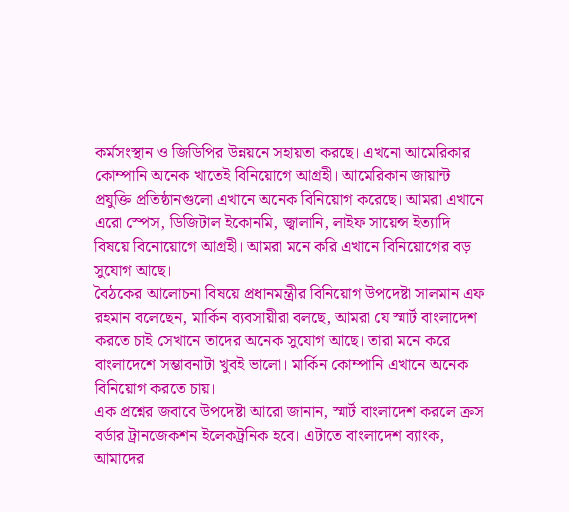কর্মসংস্থান ও জিডিপির উন্নয়নে সহায়তা করছে। এখনো আমেরিকার কোম্পানি অনেক খাতেই বিনিয়োগে আগ্রহী। আমেরিকান জায়ান্ট প্রযুক্তি প্রতিষ্ঠানগুলো এখানে অনেক বিনিয়োগ করেছে। আমরা এখানে এরো স্পেস, ডিজিটাল ইকোনমি, জ্বালানি, লাইফ সায়েন্স ইত্যাদি বিষয়ে বিনোয়োগে আগ্রহী। আমরা মনে করি এখানে বিনিয়োগের বড় সুযোগ আছে।
বৈঠকের আলোচনা বিষয়ে প্রধানমন্ত্রীর বিনিয়োগ উপদেষ্টা সালমান এফ রহমান বলেছেন, মার্কিন ব্যবসায়ীরা বলছে, আমরা যে স্মার্ট বাংলাদেশ করতে চাই সেখানে তাদের অনেক সুযোগ আছে। তারা মনে করে বাংলাদেশে সম্ভাবনাটা খুবই ভালো। মার্কিন কোম্পানি এখানে অনেক বিনিয়োগ করতে চায়।
এক প্রশ্নের জবাবে উপদেষ্টা আরো জানান, স্মার্ট বাংলাদেশ করলে ক্রস বর্ডার ট্রানজেকশন ইলেকট্রনিক হবে। এটাতে বাংলাদেশ ব্যাংক, আমাদের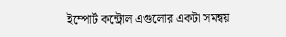ইম্পোর্ট কন্ট্রোল এগুলোর একটা সমন্বয়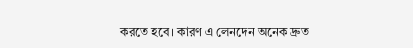করতে হবে। কারণ এ লেনদেন অনেক দ্রুত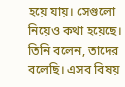হয়ে যায়। সেগুলো নিয়েও কথা হয়েছে।
তিনি বলেন, তাদের বলেছি। এসব বিষয়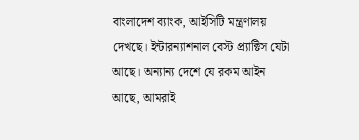বাংলাদেশ ব্যাংক, আইসিটি মন্ত্রণালয় দেখছে। ইন্টারন্যাশনাল বেস্ট প্র্যাক্টিস যেটা আছে। অন্যান্য দেশে যে রকম আইন আছে, আমরাই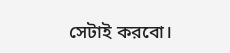সেটাই করবো।